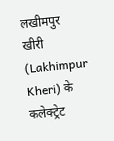लखीमपुर खीरी (Lakhimpur Kheri) के कलेक्ट्रेट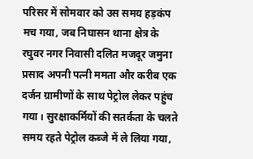परिसर में सोमवार को उस समय हड़कंप मच गया, जब निघासन थाना क्षेत्र के रघुवर नगर निवासी दलित मजदूर जमुना प्रसाद अपनी पत्नी ममता और करीब एक दर्जन ग्रामीणों के साथ पेट्रोल लेकर पहुंच गया। सुरक्षाकर्मियों की सतर्कता के चलते समय रहते पेट्रोल कब्जे में ले लिया गया,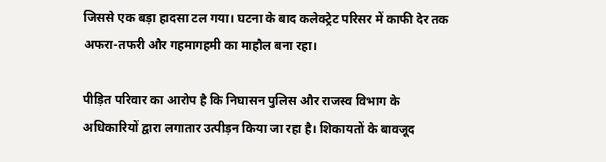जिससे एक बड़ा हादसा टल गया। घटना के बाद कलेक्ट्रेट परिसर में काफी देर तक अफरा-तफरी और गहमागहमी का माहौल बना रहा।

पीड़ित परिवार का आरोप है कि निघासन पुलिस और राजस्व विभाग के अधिकारियों द्वारा लगातार उत्पीड़न किया जा रहा है। शिकायतों के बावजूद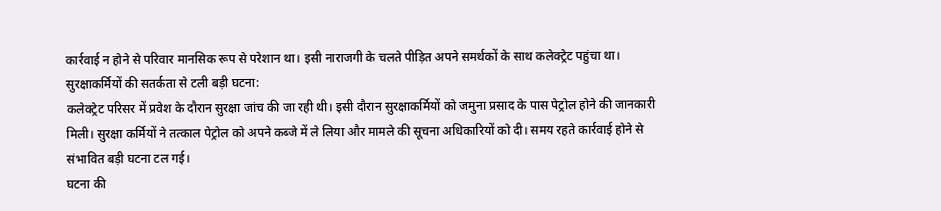कार्रवाई न होने से परिवार मानसिक रूप से परेशान था। इसी नाराजगी के चलते पीड़ित अपने समर्थकों के साथ कलेक्ट्रेट पहुंचा था।
सुरक्षाकर्मियों की सतर्कता से टली बड़ी घटना:
कलेक्ट्रेट परिसर में प्रवेश के दौरान सुरक्षा जांच की जा रही थी। इसी दौरान सुरक्षाकर्मियों को जमुना प्रसाद के पास पेट्रोल होने की जानकारी मिली। सुरक्षा कर्मियों ने तत्काल पेट्रोल को अपने कब्जे में ले लिया और मामले की सूचना अधिकारियों को दी। समय रहते कार्रवाई होने से संभावित बड़ी घटना टल गई।
घटना की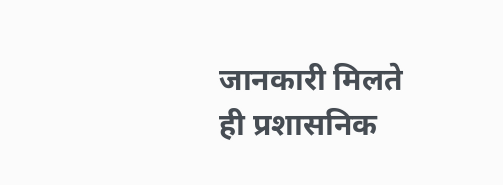जानकारी मिलते ही प्रशासनिक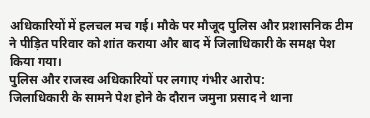अधिकारियों में हलचल मच गई। मौके पर मौजूद पुलिस और प्रशासनिक टीम ने पीड़ित परिवार को शांत कराया और बाद में जिलाधिकारी के समक्ष पेश किया गया।
पुलिस और राजस्व अधिकारियों पर लगाए गंभीर आरोप:
जिलाधिकारी के सामने पेश होने के दौरान जमुना प्रसाद ने थाना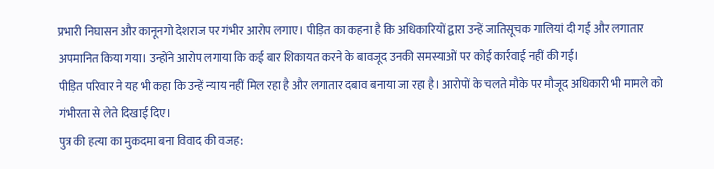प्रभारी निघासन और कानूनगो देशराज पर गंभीर आरोप लगाए। पीड़ित का कहना है कि अधिकारियों द्वारा उन्हें जातिसूचक गालियां दी गईं और लगातार अपमानित किया गया। उन्होंने आरोप लगाया कि कई बार शिकायत करने के बावजूद उनकी समस्याओं पर कोई कार्रवाई नहीं की गई।
पीड़ित परिवार ने यह भी कहा कि उन्हें न्याय नहीं मिल रहा है और लगातार दबाव बनाया जा रहा है। आरोपों के चलते मौके पर मौजूद अधिकारी भी मामले को गंभीरता से लेते दिखाई दिए।
पुत्र की हत्या का मुकदमा बना विवाद की वजह: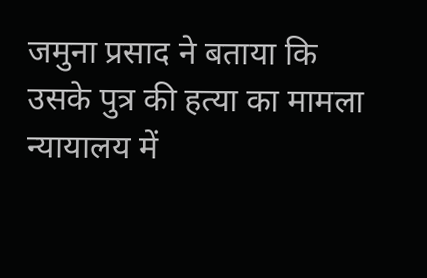जमुना प्रसाद ने बताया कि उसके पुत्र की हत्या का मामला न्यायालय में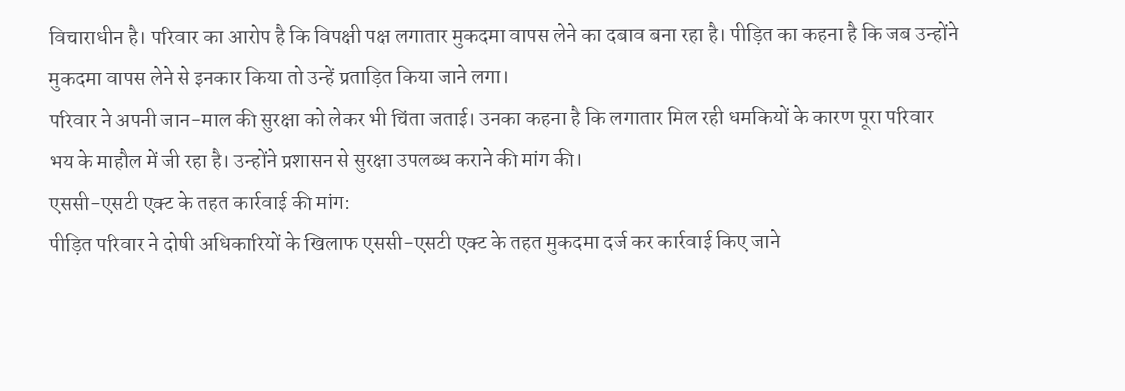विचाराधीन है। परिवार का आरोप है कि विपक्षी पक्ष लगातार मुकदमा वापस लेने का दबाव बना रहा है। पीड़ित का कहना है कि जब उन्होंने मुकदमा वापस लेने से इनकार किया तो उन्हें प्रताड़ित किया जाने लगा।
परिवार ने अपनी जान-माल की सुरक्षा को लेकर भी चिंता जताई। उनका कहना है कि लगातार मिल रही धमकियों के कारण पूरा परिवार भय के माहौल में जी रहा है। उन्होंने प्रशासन से सुरक्षा उपलब्ध कराने की मांग की।
एससी-एसटी एक्ट के तहत कार्रवाई की मांग:
पीड़ित परिवार ने दोषी अधिकारियों के खिलाफ एससी-एसटी एक्ट के तहत मुकदमा दर्ज कर कार्रवाई किए जाने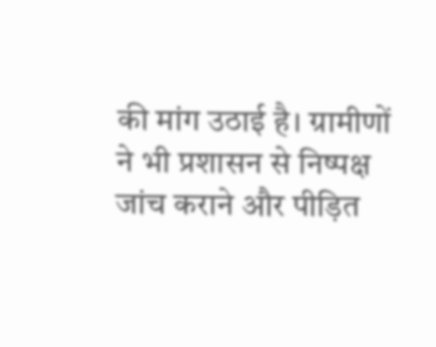की मांग उठाई है। ग्रामीणों ने भी प्रशासन से निष्पक्ष जांच कराने और पीड़ित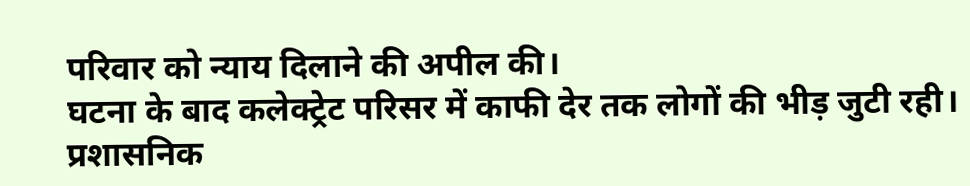परिवार को न्याय दिलाने की अपील की।
घटना के बाद कलेक्ट्रेट परिसर में काफी देर तक लोगों की भीड़ जुटी रही। प्रशासनिक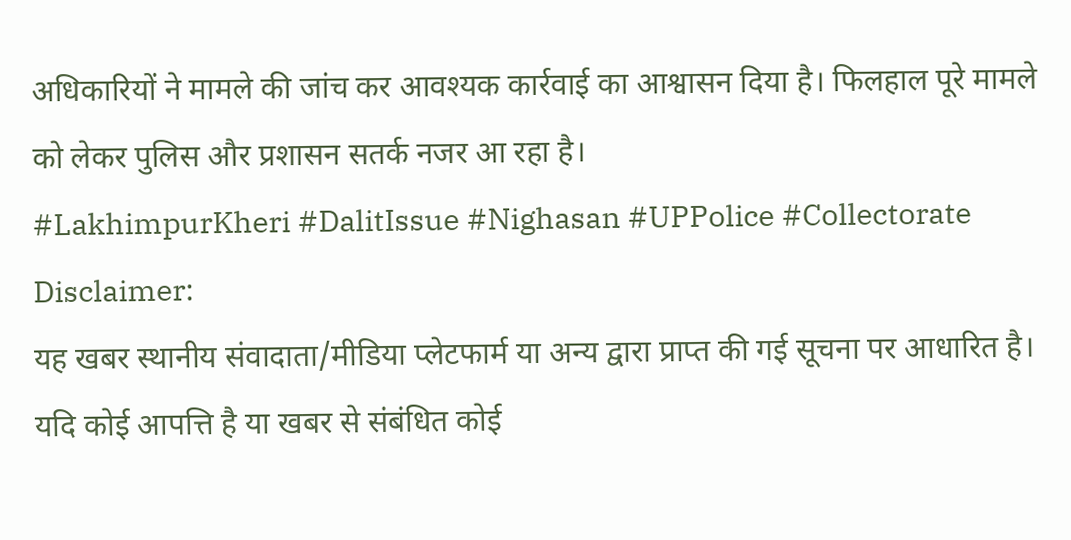अधिकारियों ने मामले की जांच कर आवश्यक कार्रवाई का आश्वासन दिया है। फिलहाल पूरे मामले को लेकर पुलिस और प्रशासन सतर्क नजर आ रहा है।
#LakhimpurKheri #DalitIssue #Nighasan #UPPolice #Collectorate
Disclaimer:
यह खबर स्थानीय संवादाता/मीडिया प्लेटफार्म या अन्य द्वारा प्राप्त की गई सूचना पर आधारित है। यदि कोई आपत्ति है या खबर से संबंधित कोई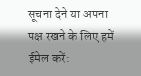सूचना देने या अपना पक्ष रखने के लिए हमें ईमेल करें: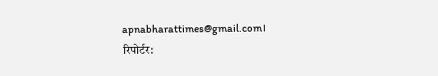apnabharattimes@gmail.com।
रिपोर्टर: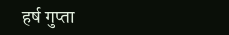हर्ष गुप्ता